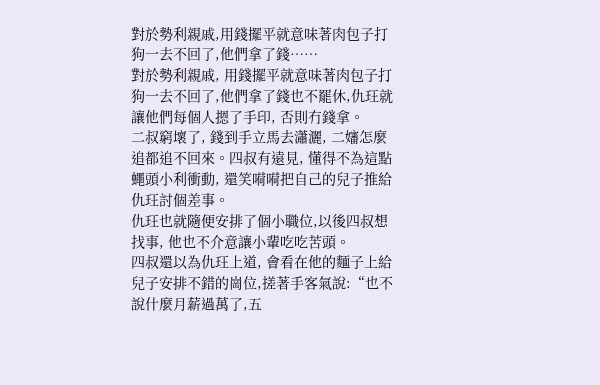對於勢利親戚,用錢擺平就意味著肉包子打狗一去不回了,他們拿了錢……
對於勢利親戚, 用錢擺平就意味著肉包子打狗一去不回了,他們拿了錢也不罷休,仇玨就讓他們每個人摁了手印, 否則冇錢拿。
二叔窮壞了, 錢到手立馬去瀟灑, 二嬸怎麼追都追不回來。四叔有遠見, 懂得不為這點蠅頭小利衝動, 還笑嗬嗬把自己的兒子推給仇玨討個差事。
仇玨也就隨便安排了個小職位,以後四叔想找事, 他也不介意讓小輩吃吃苦頭。
四叔還以為仇玨上道, 會看在他的麵子上給兒子安排不錯的崗位,搓著手客氣說:“也不說什麼月薪過萬了,五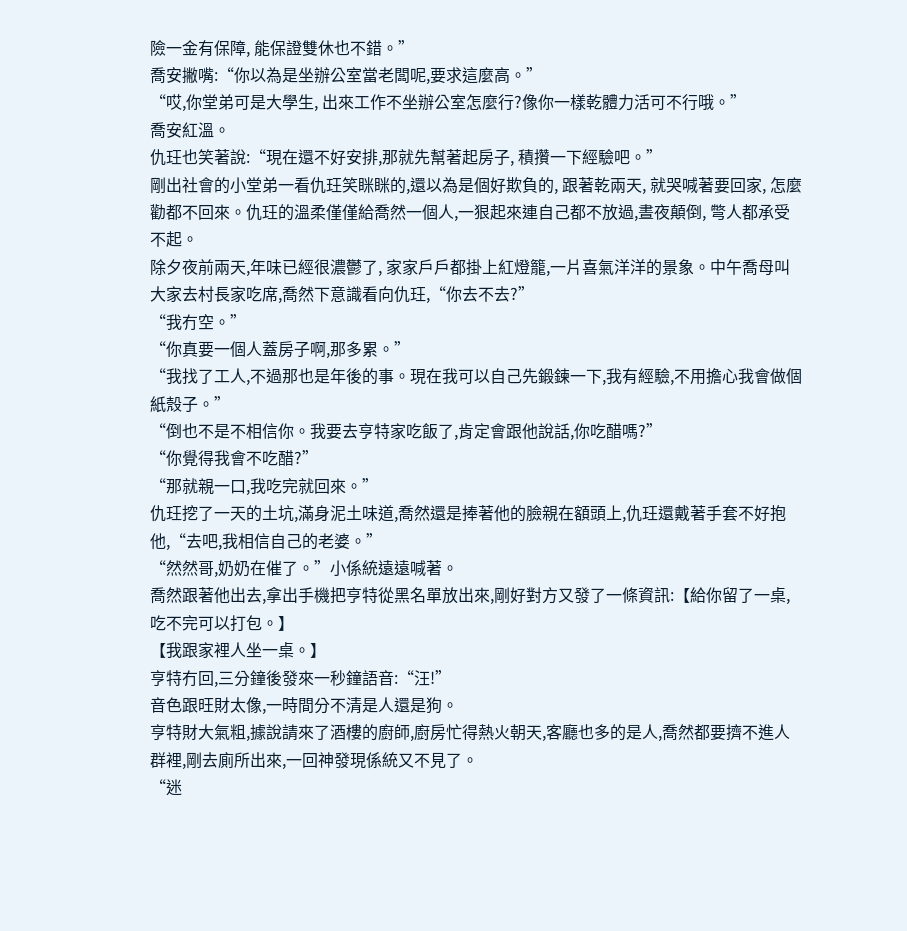險一金有保障, 能保證雙休也不錯。”
喬安撇嘴:“你以為是坐辦公室當老闆呢,要求這麼高。”
“哎,你堂弟可是大學生, 出來工作不坐辦公室怎麼行?像你一樣乾體力活可不行哦。”
喬安紅溫。
仇玨也笑著說:“現在還不好安排,那就先幫著起房子, 積攢一下經驗吧。”
剛出社會的小堂弟一看仇玨笑眯眯的,還以為是個好欺負的, 跟著乾兩天, 就哭喊著要回家, 怎麼勸都不回來。仇玨的溫柔僅僅給喬然一個人,一狠起來連自己都不放過,晝夜顛倒, 彆人都承受不起。
除夕夜前兩天,年味已經很濃鬱了, 家家戶戶都掛上紅燈籠,一片喜氣洋洋的景象。中午喬母叫大家去村長家吃席,喬然下意識看向仇玨,“你去不去?”
“我冇空。”
“你真要一個人蓋房子啊,那多累。”
“我找了工人,不過那也是年後的事。現在我可以自己先鍛鍊一下,我有經驗,不用擔心我會做個紙殼子。”
“倒也不是不相信你。我要去亨特家吃飯了,肯定會跟他說話,你吃醋嗎?”
“你覺得我會不吃醋?”
“那就親一口,我吃完就回來。”
仇玨挖了一天的土坑,滿身泥土味道,喬然還是捧著他的臉親在額頭上,仇玨還戴著手套不好抱他,“去吧,我相信自己的老婆。”
“然然哥,奶奶在催了。”小係統遠遠喊著。
喬然跟著他出去,拿出手機把亨特從黑名單放出來,剛好對方又發了一條資訊:【給你留了一桌,吃不完可以打包。】
【我跟家裡人坐一桌。】
亨特冇回,三分鐘後發來一秒鐘語音:“汪!”
音色跟旺財太像,一時間分不清是人還是狗。
亨特財大氣粗,據說請來了酒樓的廚師,廚房忙得熱火朝天,客廳也多的是人,喬然都要擠不進人群裡,剛去廁所出來,一回神發現係統又不見了。
“迷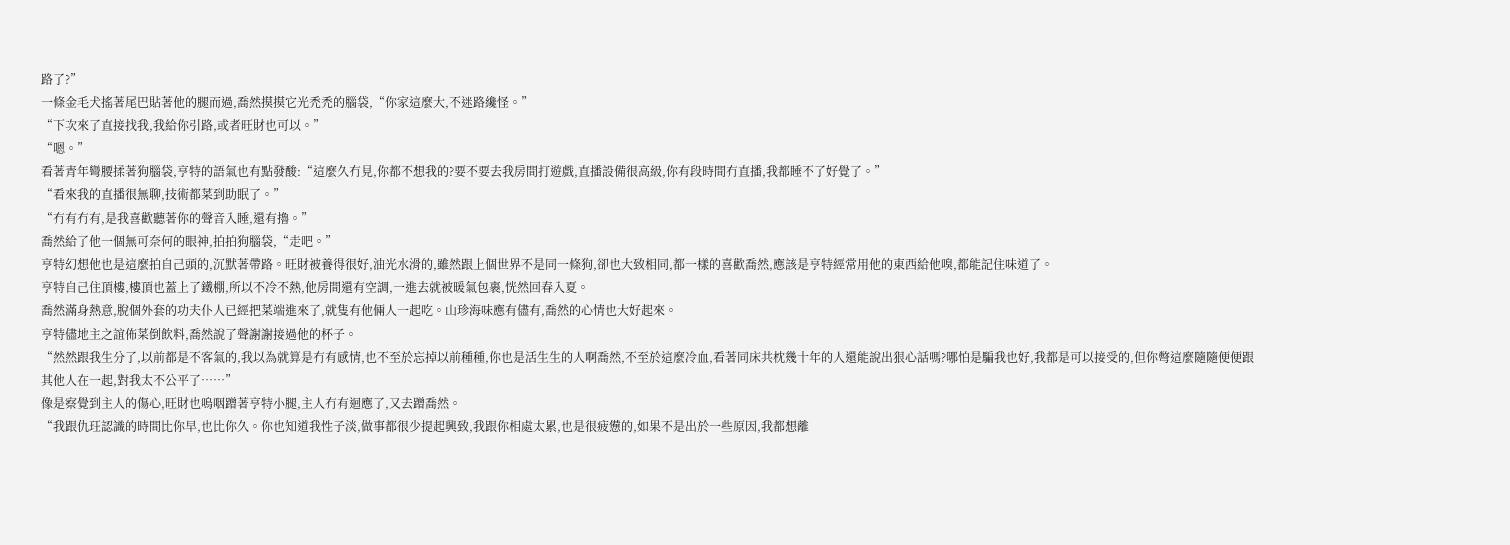路了?”
一條金毛犬搖著尾巴貼著他的腿而過,喬然摸摸它光禿禿的腦袋,“你家這麼大,不迷路纔怪。”
“下次來了直接找我,我給你引路,或者旺財也可以。”
“嗯。”
看著青年彎腰揉著狗腦袋,亨特的語氣也有點發酸:“這麼久冇見,你都不想我的?要不要去我房間打遊戲,直播設備很高級,你有段時間冇直播,我都睡不了好覺了。”
“看來我的直播很無聊,技術都菜到助眠了。”
“冇有冇有,是我喜歡聽著你的聲音入睡,還有擼。”
喬然給了他一個無可奈何的眼神,拍拍狗腦袋,“走吧。”
亨特幻想他也是這麼拍自己頭的,沉默著帶路。旺財被養得很好,油光水滑的,雖然跟上個世界不是同一條狗,卻也大致相同,都一樣的喜歡喬然,應該是亨特經常用他的東西給他嗅,都能記住味道了。
亨特自己住頂樓,樓頂也蓋上了鐵棚,所以不冷不熱,他房間還有空調,一進去就被暖氣包裹,恍然回春入夏。
喬然滿身熱意,脫個外套的功夫仆人已經把菜端進來了,就隻有他倆人一起吃。山珍海味應有儘有,喬然的心情也大好起來。
亨特儘地主之誼佈菜倒飲料,喬然說了聲謝謝接過他的杯子。
“然然跟我生分了,以前都是不客氣的,我以為就算是冇有感情,也不至於忘掉以前種種,你也是活生生的人啊喬然,不至於這麼冷血,看著同床共枕幾十年的人還能說出狠心話嗎?哪怕是騙我也好,我都是可以接受的,但你彆這麼隨隨便便跟其他人在一起,對我太不公平了……”
像是察覺到主人的傷心,旺財也嗚咽蹭著亨特小腿,主人冇有迴應了,又去蹭喬然。
“我跟仇玨認識的時間比你早,也比你久。你也知道我性子淡,做事都很少提起興致,我跟你相處太累,也是很疲憊的,如果不是出於一些原因,我都想離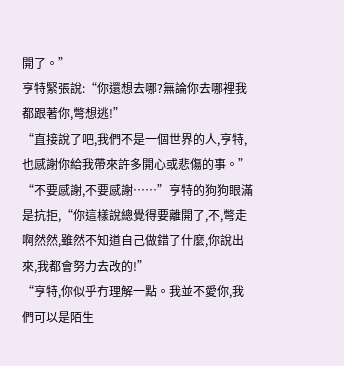開了。”
亨特緊張說:“你還想去哪?無論你去哪裡我都跟著你,彆想逃!”
“直接說了吧,我們不是一個世界的人,亨特,也感謝你給我帶來許多開心或悲傷的事。”
“不要感謝,不要感謝……”亨特的狗狗眼滿是抗拒,“你這樣說總覺得要離開了,不,彆走啊然然,雖然不知道自己做錯了什麼,你說出來,我都會努力去改的!”
“亨特,你似乎冇理解一點。我並不愛你,我們可以是陌生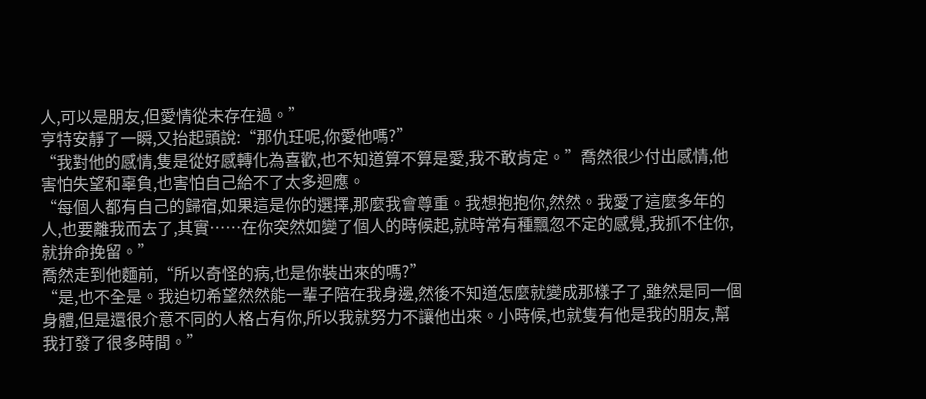人,可以是朋友,但愛情從未存在過。”
亨特安靜了一瞬,又抬起頭說:“那仇玨呢,你愛他嗎?”
“我對他的感情,隻是從好感轉化為喜歡,也不知道算不算是愛,我不敢肯定。”喬然很少付出感情,他害怕失望和辜負,也害怕自己給不了太多迴應。
“每個人都有自己的歸宿,如果這是你的選擇,那麼我會尊重。我想抱抱你,然然。我愛了這麼多年的人,也要離我而去了,其實……在你突然如變了個人的時候起,就時常有種飄忽不定的感覺,我抓不住你,就拚命挽留。”
喬然走到他麵前,“所以奇怪的病,也是你裝出來的嗎?”
“是,也不全是。我迫切希望然然能一輩子陪在我身邊,然後不知道怎麼就變成那樣子了,雖然是同一個身體,但是還很介意不同的人格占有你,所以我就努力不讓他出來。小時候,也就隻有他是我的朋友,幫我打發了很多時間。”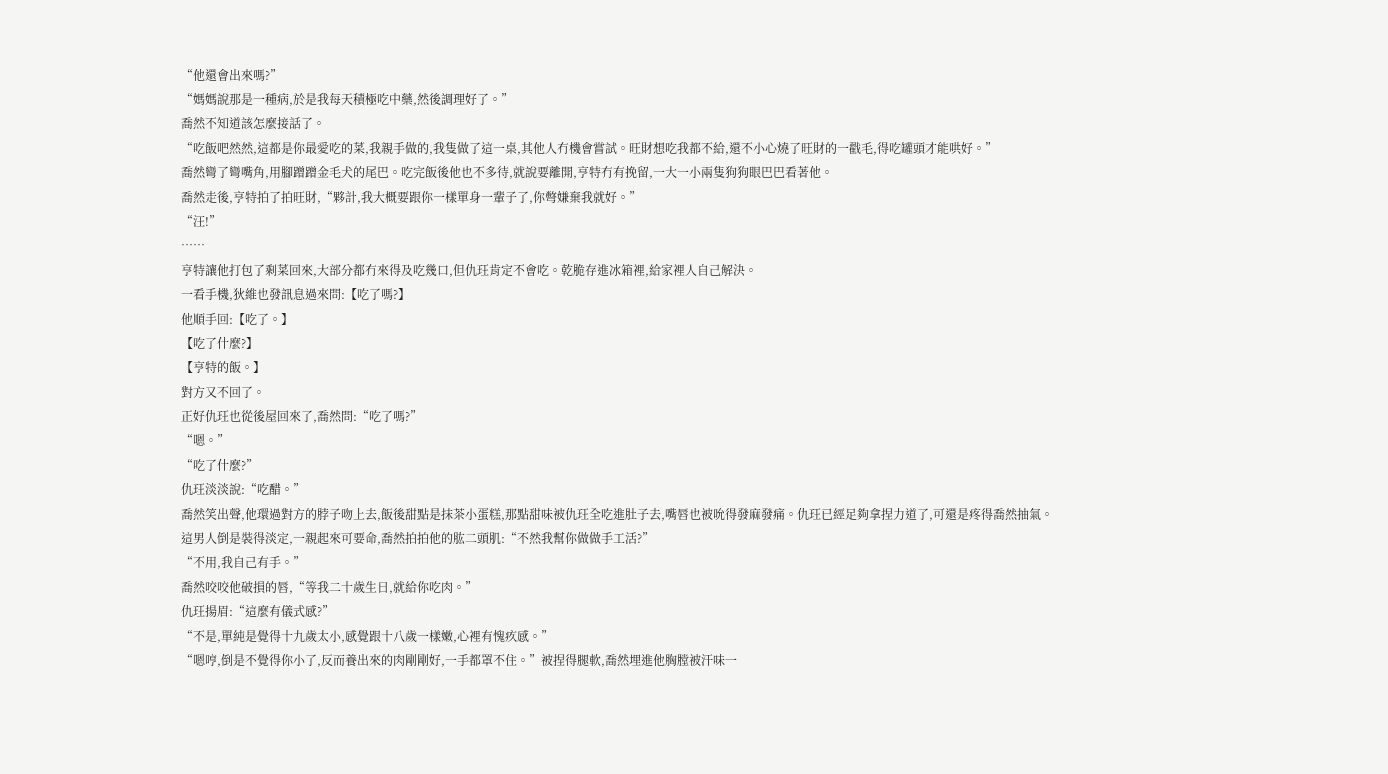“他還會出來嗎?”
“媽媽說那是一種病,於是我每天積極吃中藥,然後調理好了。”
喬然不知道該怎麼接話了。
“吃飯吧然然,這都是你最愛吃的菜,我親手做的,我隻做了這一桌,其他人冇機會嘗試。旺財想吃我都不給,還不小心燒了旺財的一戳毛,得吃罐頭才能哄好。”
喬然彎了彎嘴角,用腳蹭蹭金毛犬的尾巴。吃完飯後他也不多待,就說要離開,亨特冇有挽留,一大一小兩隻狗狗眼巴巴看著他。
喬然走後,亨特拍了拍旺財,“夥計,我大概要跟你一樣單身一輩子了,你彆嫌棄我就好。”
“汪!”
……
亨特讓他打包了剩菜回來,大部分都冇來得及吃幾口,但仇玨肯定不會吃。乾脆存進冰箱裡,給家裡人自己解決。
一看手機,狄維也發訊息過來問:【吃了嗎?】
他順手回:【吃了。】
【吃了什麼?】
【亨特的飯。】
對方又不回了。
正好仇玨也從後屋回來了,喬然問:“吃了嗎?”
“嗯。”
“吃了什麼?”
仇玨淡淡說:“吃醋。”
喬然笑出聲,他環過對方的脖子吻上去,飯後甜點是抹茶小蛋糕,那點甜味被仇玨全吃進肚子去,嘴唇也被吮得發麻發痛。仇玨已經足夠拿捏力道了,可還是疼得喬然抽氣。
這男人倒是裝得淡定,一親起來可要命,喬然拍拍他的肱二頭肌:“不然我幫你做做手工活?”
“不用,我自己有手。”
喬然咬咬他破損的唇,“等我二十歲生日,就給你吃肉。”
仇玨揚眉:“這麼有儀式感?”
“不是,單純是覺得十九歲太小,感覺跟十八歲一樣嫩,心裡有愧疚感。”
“嗯哼,倒是不覺得你小了,反而養出來的肉剛剛好,一手都罩不住。”被捏得腿軟,喬然埋進他胸膛被汗味一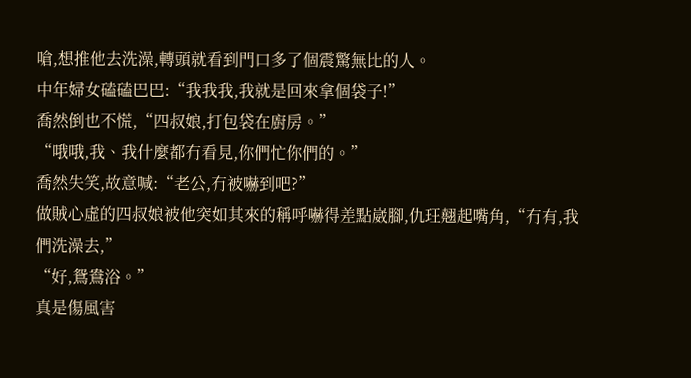嗆,想推他去洗澡,轉頭就看到門口多了個震驚無比的人。
中年婦女磕磕巴巴:“我我我,我就是回來拿個袋子!”
喬然倒也不慌,“四叔娘,打包袋在廚房。”
“哦哦,我、我什麼都冇看見,你們忙你們的。”
喬然失笑,故意喊:“老公,冇被嚇到吧?”
做賊心虛的四叔娘被他突如其來的稱呼嚇得差點崴腳,仇玨翹起嘴角,“冇有,我們洗澡去,”
“好,鴛鴦浴。”
真是傷風害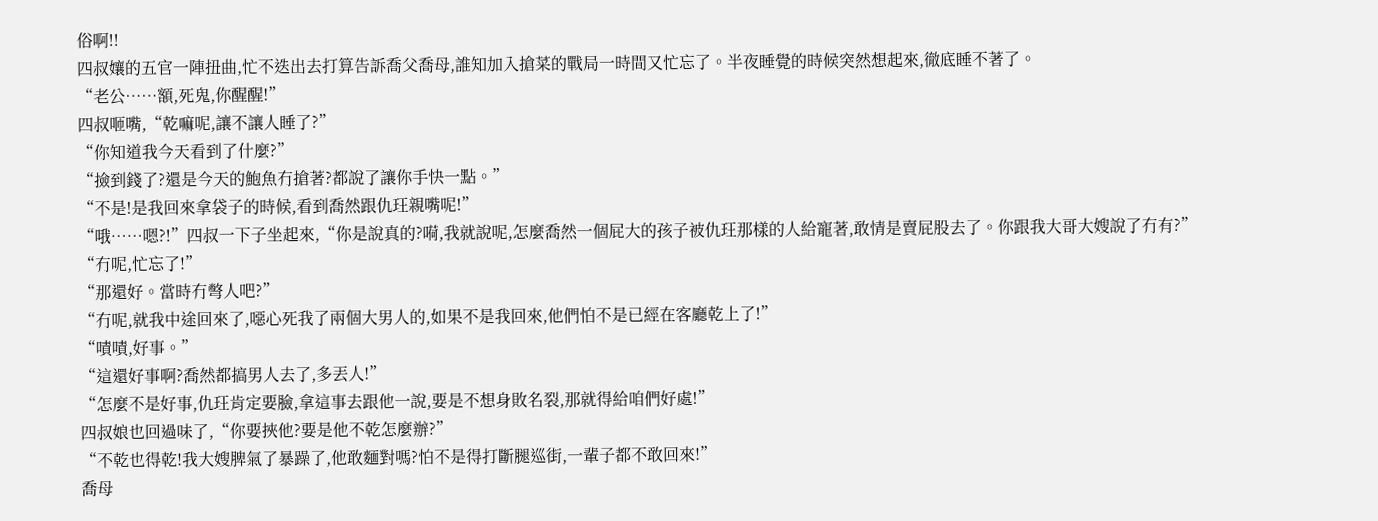俗啊!!
四叔孃的五官一陣扭曲,忙不迭出去打算告訴喬父喬母,誰知加入搶菜的戰局一時間又忙忘了。半夜睡覺的時候突然想起來,徹底睡不著了。
“老公……額,死鬼,你醒醒!”
四叔咂嘴,“乾嘛呢,讓不讓人睡了?”
“你知道我今天看到了什麼?”
“撿到錢了?還是今天的鮑魚冇搶著?都說了讓你手快一點。”
“不是!是我回來拿袋子的時候,看到喬然跟仇玨親嘴呢!”
“哦……嗯?!”四叔一下子坐起來,“你是說真的?嗬,我就說呢,怎麼喬然一個屁大的孩子被仇玨那樣的人給寵著,敢情是賣屁股去了。你跟我大哥大嫂說了冇有?”
“冇呢,忙忘了!”
“那還好。當時冇彆人吧?”
“冇呢,就我中途回來了,噁心死我了兩個大男人的,如果不是我回來,他們怕不是已經在客廳乾上了!”
“嘖嘖,好事。”
“這還好事啊?喬然都搞男人去了,多丟人!”
“怎麼不是好事,仇玨肯定要臉,拿這事去跟他一說,要是不想身敗名裂,那就得給咱們好處!”
四叔娘也回過味了,“你要挾他?要是他不乾怎麼辦?”
“不乾也得乾!我大嫂脾氣了暴躁了,他敢麵對嗎?怕不是得打斷腿巡街,一輩子都不敢回來!”
喬母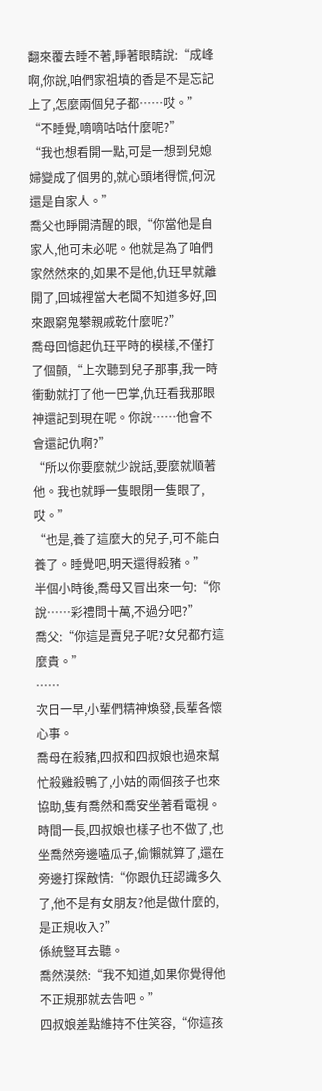翻來覆去睡不著,睜著眼睛說:“成峰啊,你說,咱們家祖墳的香是不是忘記上了,怎麼兩個兒子都……哎。”
“不睡覺,嘀嘀咕咕什麼呢?”
“我也想看開一點,可是一想到兒媳婦變成了個男的,就心頭堵得慌,何況還是自家人。”
喬父也睜開清醒的眼,“你當他是自家人,他可未必呢。他就是為了咱們家然然來的,如果不是他,仇玨早就離開了,回城裡當大老闆不知道多好,回來跟窮鬼攀親戚乾什麼呢?”
喬母回憶起仇玨平時的模樣,不僅打了個顫,“上次聽到兒子那事,我一時衝動就打了他一巴掌,仇玨看我那眼神還記到現在呢。你說……他會不會還記仇啊?”
“所以你要麼就少說話,要麼就順著他。我也就睜一隻眼閉一隻眼了,哎。”
“也是,養了這麼大的兒子,可不能白養了。睡覺吧,明天還得殺豬。”
半個小時後,喬母又冒出來一句:“你說……彩禮問十萬,不過分吧?”
喬父:“你這是賣兒子呢?女兒都冇這麼貴。”
……
次日一早,小輩們精神煥發,長輩各懷心事。
喬母在殺豬,四叔和四叔娘也過來幫忙殺雞殺鴨了,小姑的兩個孩子也來協助,隻有喬然和喬安坐著看電視。
時間一長,四叔娘也樣子也不做了,也坐喬然旁邊嗑瓜子,偷懶就算了,還在旁邊打探敵情:“你跟仇玨認識多久了,他不是有女朋友?他是做什麼的,是正規收入?”
係統豎耳去聽。
喬然漠然:“我不知道,如果你覺得他不正規那就去告吧。”
四叔娘差點維持不住笑容,“你這孩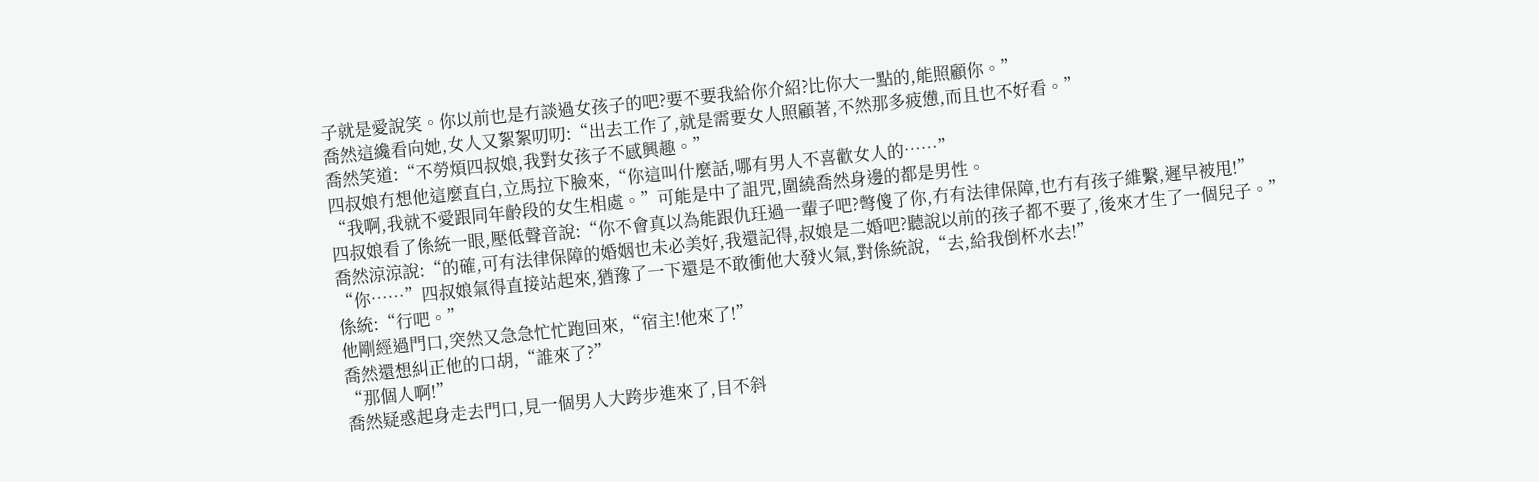子就是愛說笑。你以前也是冇談過女孩子的吧?要不要我給你介紹?比你大一點的,能照顧你。”
喬然這纔看向她,女人又絮絮叨叨:“出去工作了,就是需要女人照顧著,不然那多疲憊,而且也不好看。”
喬然笑道:“不勞煩四叔娘,我對女孩子不感興趣。”
四叔娘冇想他這麼直白,立馬拉下臉來,“你這叫什麼話,哪有男人不喜歡女人的……”
“我啊,我就不愛跟同年齡段的女生相處。”可能是中了詛咒,圍繞喬然身邊的都是男性。
四叔娘看了係統一眼,壓低聲音說:“你不會真以為能跟仇玨過一輩子吧?彆傻了你,冇有法律保障,也冇有孩子維繫,遲早被甩!”
喬然涼涼說:“的確,可有法律保障的婚姻也未必美好,我還記得,叔娘是二婚吧?聽說以前的孩子都不要了,後來才生了一個兒子。”
“你……”四叔娘氣得直接站起來,猶豫了一下還是不敢衝他大發火氣,對係統說,“去,給我倒杯水去!”
係統:“行吧。”
他剛經過門口,突然又急急忙忙跑回來,“宿主!他來了!”
喬然還想糾正他的口胡,“誰來了?”
“那個人啊!”
喬然疑惑起身走去門口,見一個男人大跨步進來了,目不斜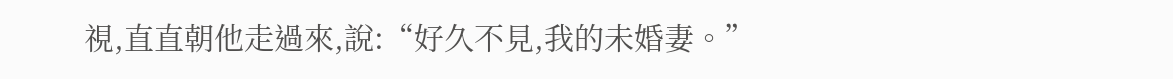視,直直朝他走過來,說:“好久不見,我的未婚妻。”